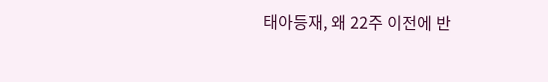태아등재, 왜 22주 이전에 반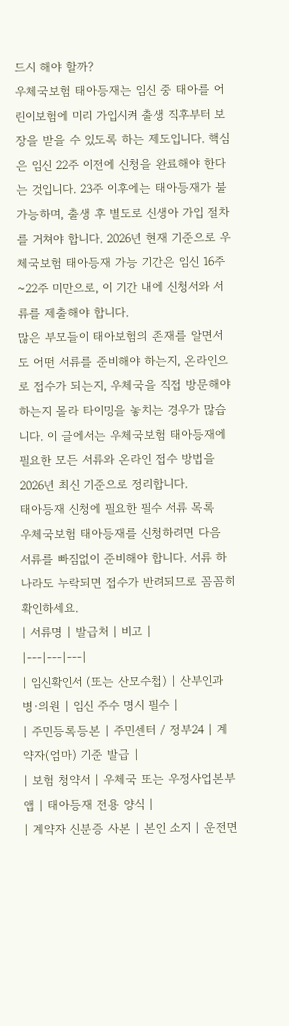드시 해야 할까?
우체국보험 태아등재는 임신 중 태아를 어린이보험에 미리 가입시켜 출생 직후부터 보장을 받을 수 있도록 하는 제도입니다. 핵심은 임신 22주 이전에 신청을 완료해야 한다는 것입니다. 23주 이후에는 태아등재가 불가능하며, 출생 후 별도로 신생아 가입 절차를 거쳐야 합니다. 2026년 현재 기준으로 우체국보험 태아등재 가능 기간은 임신 16주~22주 미만으로, 이 기간 내에 신청서와 서류를 제출해야 합니다.
많은 부모들이 태아보험의 존재를 알면서도 어떤 서류를 준비해야 하는지, 온라인으로 접수가 되는지, 우체국을 직접 방문해야 하는지 몰라 타이밍을 놓치는 경우가 많습니다. 이 글에서는 우체국보험 태아등재에 필요한 모든 서류와 온라인 접수 방법을 2026년 최신 기준으로 정리합니다.
태아등재 신청에 필요한 필수 서류 목록
우체국보험 태아등재를 신청하려면 다음 서류를 빠짐없이 준비해야 합니다. 서류 하나라도 누락되면 접수가 반려되므로 꼼꼼히 확인하세요.
| 서류명 | 발급처 | 비고 |
|---|---|---|
| 임신확인서 (또는 산모수첩) | 산부인과 병·의원 | 임신 주수 명시 필수 |
| 주민등록등본 | 주민센터 / 정부24 | 계약자(엄마) 기준 발급 |
| 보험 청약서 | 우체국 또는 우정사업본부 앱 | 태아등재 전용 양식 |
| 계약자 신분증 사본 | 본인 소지 | 운전면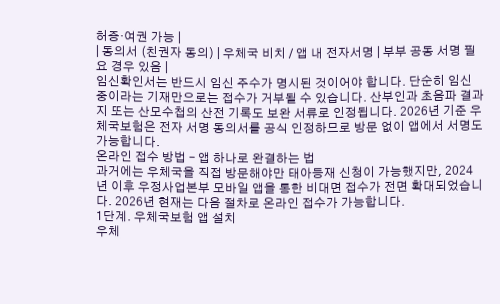허증·여권 가능 |
| 동의서 (친권자 동의) | 우체국 비치 / 앱 내 전자서명 | 부부 공동 서명 필요 경우 있음 |
임신확인서는 반드시 임신 주수가 명시된 것이어야 합니다. 단순히 임신 중이라는 기재만으로는 접수가 거부될 수 있습니다. 산부인과 초음파 결과지 또는 산모수첩의 산전 기록도 보완 서류로 인정됩니다. 2026년 기준 우체국보험은 전자 서명 동의서를 공식 인정하므로 방문 없이 앱에서 서명도 가능합니다.
온라인 접수 방법 – 앱 하나로 완결하는 법
과거에는 우체국을 직접 방문해야만 태아등재 신청이 가능했지만, 2024년 이후 우정사업본부 모바일 앱을 통한 비대면 접수가 전면 확대되었습니다. 2026년 현재는 다음 절차로 온라인 접수가 가능합니다.
1단계. 우체국보험 앱 설치
우체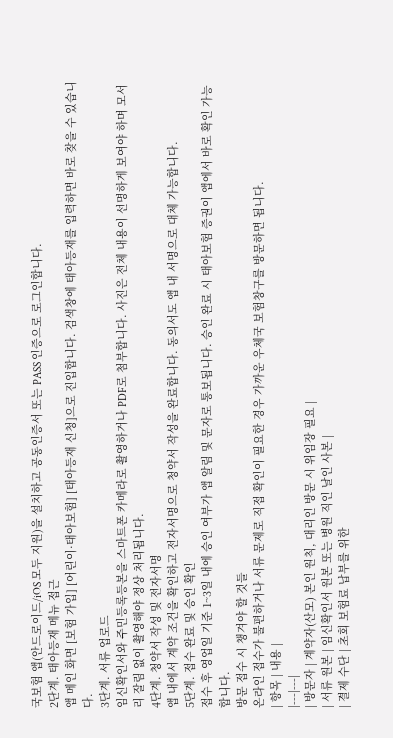국보험 앱(안드로이드/iOS 모두 지원)을 설치하고 공동인증서 또는 PASS 인증으로 로그인합니다.
2단계. 태아등재 메뉴 접근
앱 메인 화면 [보험 가입] [어린이·태아보험] [태아등재 신청]으로 진입합니다. 검색창에 태아등재를 입력하면 바로 찾을 수 있습니다.
3단계. 서류 업로드
임신확인서와 주민등록등본을 스마트폰 카메라로 촬영하거나 PDF로 첨부합니다. 사진은 전체 내용이 선명하게 보여야 하며 모서리 잘림 없이 촬영해야 정상 처리됩니다.
4단계. 청약서 작성 및 전자서명
앱 내에서 계약 조건을 확인하고 전자서명으로 청약서 작성을 완료합니다. 동의서도 앱 내 서명으로 대체 가능합니다.
5단계. 접수 완료 및 승인 확인
접수 후 영업일 기준 1~3일 내에 승인 여부가 앱 알림 및 문자로 통보됩니다. 승인 완료 시 태아보험 증권이 앱에서 바로 확인 가능합니다.
방문 접수 시 챙겨야 할 것들
온라인 접수가 불편하거나 서류 문제로 직접 확인이 필요한 경우 가까운 우체국 보험창구를 방문하면 됩니다.
| 항목 | 내용 |
|---|---|
| 방문자 | 계약자(산모) 본인 원칙, 대리인 방문 시 위임장 필요 |
| 서류 원본 | 임신확인서 원본 또는 병원 직인 날인 사본 |
| 결제 수단 | 초회 보험료 납부를 위한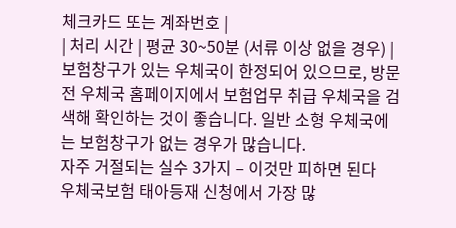체크카드 또는 계좌번호 |
| 처리 시간 | 평균 30~50분 (서류 이상 없을 경우) |
보험창구가 있는 우체국이 한정되어 있으므로, 방문 전 우체국 홈페이지에서 보험업무 취급 우체국을 검색해 확인하는 것이 좋습니다. 일반 소형 우체국에는 보험창구가 없는 경우가 많습니다.
자주 거절되는 실수 3가지 – 이것만 피하면 된다
우체국보험 태아등재 신청에서 가장 많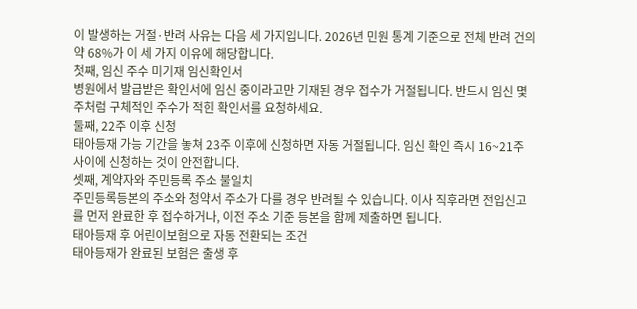이 발생하는 거절·반려 사유는 다음 세 가지입니다. 2026년 민원 통계 기준으로 전체 반려 건의 약 68%가 이 세 가지 이유에 해당합니다.
첫째, 임신 주수 미기재 임신확인서
병원에서 발급받은 확인서에 임신 중이라고만 기재된 경우 접수가 거절됩니다. 반드시 임신 몇 주처럼 구체적인 주수가 적힌 확인서를 요청하세요.
둘째, 22주 이후 신청
태아등재 가능 기간을 놓쳐 23주 이후에 신청하면 자동 거절됩니다. 임신 확인 즉시 16~21주 사이에 신청하는 것이 안전합니다.
셋째, 계약자와 주민등록 주소 불일치
주민등록등본의 주소와 청약서 주소가 다를 경우 반려될 수 있습니다. 이사 직후라면 전입신고를 먼저 완료한 후 접수하거나, 이전 주소 기준 등본을 함께 제출하면 됩니다.
태아등재 후 어린이보험으로 자동 전환되는 조건
태아등재가 완료된 보험은 출생 후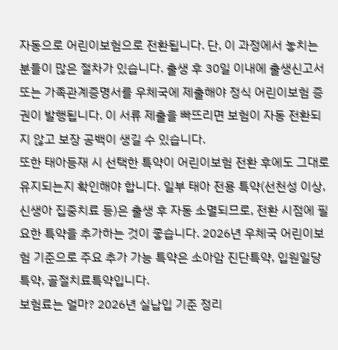자동으로 어린이보험으로 전환됩니다. 단, 이 과정에서 놓치는 분들이 많은 절차가 있습니다. 출생 후 30일 이내에 출생신고서 또는 가족관계증명서를 우체국에 제출해야 정식 어린이보험 증권이 발행됩니다. 이 서류 제출을 빠뜨리면 보험이 자동 전환되지 않고 보장 공백이 생길 수 있습니다.
또한 태아등재 시 선택한 특약이 어린이보험 전환 후에도 그대로 유지되는지 확인해야 합니다. 일부 태아 전용 특약(선천성 이상, 신생아 집중치료 등)은 출생 후 자동 소멸되므로, 전환 시점에 필요한 특약을 추가하는 것이 좋습니다. 2026년 우체국 어린이보험 기준으로 주요 추가 가능 특약은 소아암 진단특약, 입원일당특약, 골절치료특약입니다.
보험료는 얼마? 2026년 실납입 기준 정리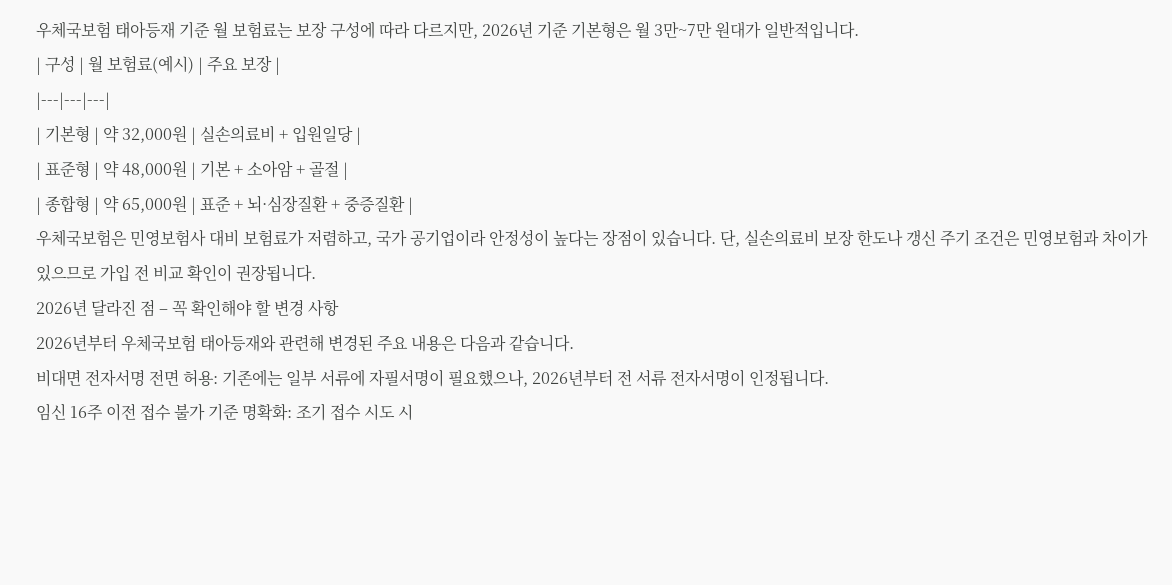우체국보험 태아등재 기준 월 보험료는 보장 구성에 따라 다르지만, 2026년 기준 기본형은 월 3만~7만 원대가 일반적입니다.
| 구성 | 월 보험료(예시) | 주요 보장 |
|---|---|---|
| 기본형 | 약 32,000원 | 실손의료비 + 입원일당 |
| 표준형 | 약 48,000원 | 기본 + 소아암 + 골절 |
| 종합형 | 약 65,000원 | 표준 + 뇌·심장질환 + 중증질환 |
우체국보험은 민영보험사 대비 보험료가 저렴하고, 국가 공기업이라 안정성이 높다는 장점이 있습니다. 단, 실손의료비 보장 한도나 갱신 주기 조건은 민영보험과 차이가 있으므로 가입 전 비교 확인이 권장됩니다.
2026년 달라진 점 – 꼭 확인해야 할 변경 사항
2026년부터 우체국보험 태아등재와 관련해 변경된 주요 내용은 다음과 같습니다.
비대면 전자서명 전면 허용: 기존에는 일부 서류에 자필서명이 필요했으나, 2026년부터 전 서류 전자서명이 인정됩니다.
임신 16주 이전 접수 불가 기준 명확화: 조기 접수 시도 시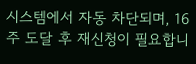시스템에서 자동 차단되며, 16주 도달 후 재신청이 필요합니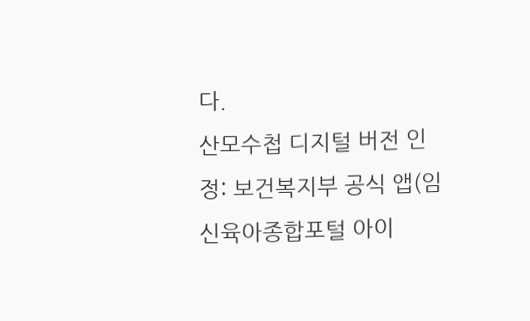다.
산모수첩 디지털 버전 인정: 보건복지부 공식 앱(임신육아종합포털 아이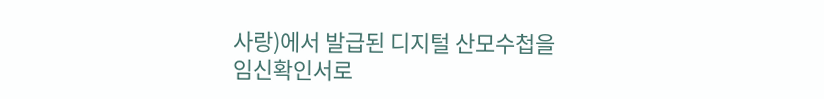사랑)에서 발급된 디지털 산모수첩을 임신확인서로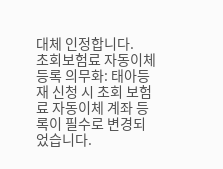대체 인정합니다.
초회보험료 자동이체 등록 의무화: 태아등재 신청 시 초회 보험료 자동이체 계좌 등록이 필수로 변경되었습니다.